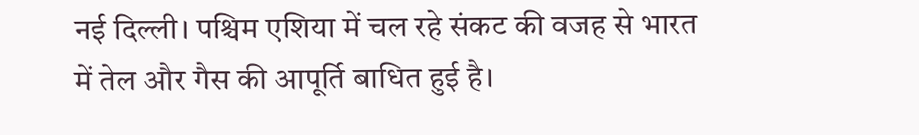नई दिल्ली। पश्चिम एशिया में चल रहे संकट की वजह से भारत में तेल और गैस की आपूर्ति बाधित हुई है।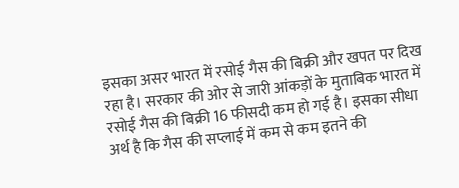इसका असर भारत में रसोई गैस की बिक्री और खपत पर दिख रहा है। सरकार की ओर से जारी आंकड़ों के मुताबिक भारत में रसोई गैस की बिक्री 16 फीसदी कम हो गई है। इसका सीधा अर्थ है कि गैस की सप्लाई में कम से कम इतने की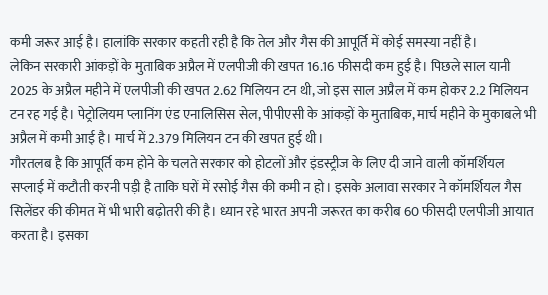कमी जरूर आई है। हालांकि सरकार कहती रही है कि तेल और गैस की आपूर्ति में कोई समस्या नहीं है।
लेकिन सरकारी आंकड़ों के मुताबिक अप्रैल में एलपीजी की खपत 16.16 फीसदी कम हुई है। पिछले साल यानी 2025 के अप्रैल महीने में एलपीजी की खपत 2.62 मिलियन टन थी, जो इस साल अप्रैल में कम होकर 2.2 मिलियन टन रह गई है। पेट्रोलियम प्लानिंग एंड एनालिसिस सेल, पीपीएसी के आंकड़ों के मुताबिक, मार्च महीने के मुकाबले भी अप्रैल में कमी आई है। मार्च में 2.379 मिलियन टन की खपत हुई थी।
गौरतलब है कि आपूर्ति कम होने के चलते सरकार को होटलों और इंडस्ट्रीज के लिए दी जाने वाली कॉमर्शियल सप्लाई में कटौती करनी पड़ी है ताकि घरों में रसोई गैस की कमी न हो। इसके अलावा सरकार ने कॉमर्शियल गैस सिलेंडर की कीमत में भी भारी बढ़ोतरी की है। ध्यान रहे भारत अपनी जरूरत का करीब 60 फीसदी एलपीजी आयात करता है। इसका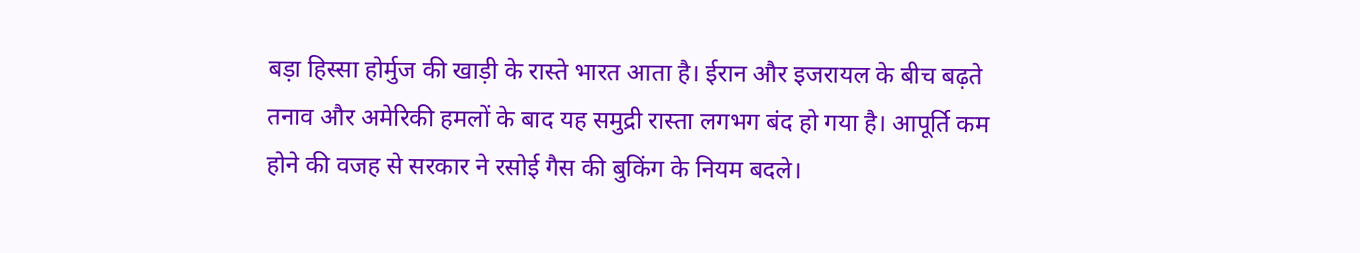बड़ा हिस्सा होर्मुज की खाड़ी के रास्ते भारत आता है। ईरान और इजरायल के बीच बढ़ते तनाव और अमेरिकी हमलों के बाद यह समुद्री रास्ता लगभग बंद हो गया है। आपूर्ति कम होने की वजह से सरकार ने रसोई गैस की बुकिंग के नियम बदले।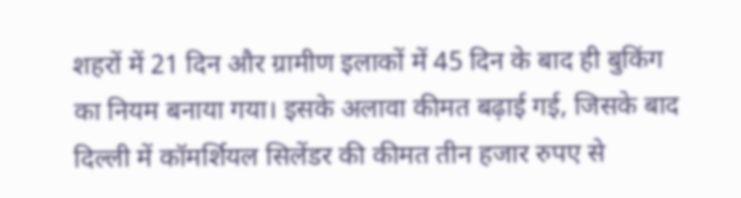शहरों में 21 दिन और ग्रामीण इलाकों में 45 दिन के बाद ही बुकिंग का नियम बनाया गया। इसके अलावा कीमत बढ़ाई गई, जिसके बाद दिल्ली में कॉमर्शियल सिलेंडर की कीमत तीन हजार रुपए से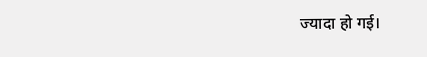ज्यादा हो गई।